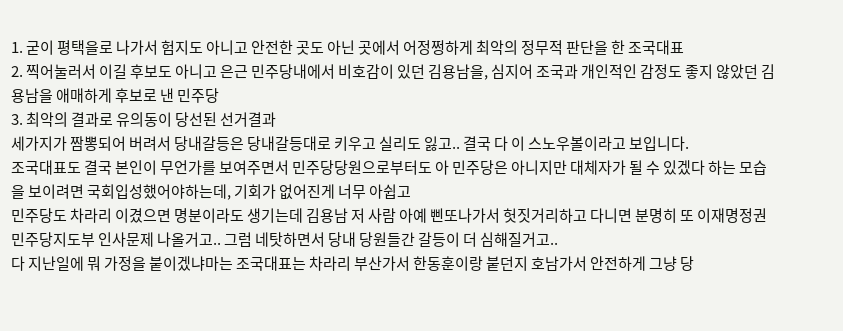1. 굳이 평택을로 나가서 험지도 아니고 안전한 곳도 아닌 곳에서 어정쩡하게 최악의 정무적 판단을 한 조국대표
2. 찍어눌러서 이길 후보도 아니고 은근 민주당내에서 비호감이 있던 김용남을, 심지어 조국과 개인적인 감정도 좋지 않았던 김용남을 애매하게 후보로 낸 민주당
3. 최악의 결과로 유의동이 당선된 선거결과
세가지가 짬뽕되어 버려서 당내갈등은 당내갈등대로 키우고 실리도 잃고.. 결국 다 이 스노우볼이라고 보입니다.
조국대표도 결국 본인이 무언가를 보여주면서 민주당당원으로부터도 아 민주당은 아니지만 대체자가 될 수 있겠다 하는 모습을 보이려면 국회입성했어야하는데, 기회가 없어진게 너무 아쉽고
민주당도 차라리 이겼으면 명분이라도 생기는데 김용남 저 사람 아예 삔또나가서 헛짓거리하고 다니면 분명히 또 이재명정권 민주당지도부 인사문제 나올거고.. 그럼 네탓하면서 당내 당원들간 갈등이 더 심해질거고..
다 지난일에 뭐 가정을 붙이겠냐마는 조국대표는 차라리 부산가서 한동훈이랑 붙던지 호남가서 안전하게 그냥 당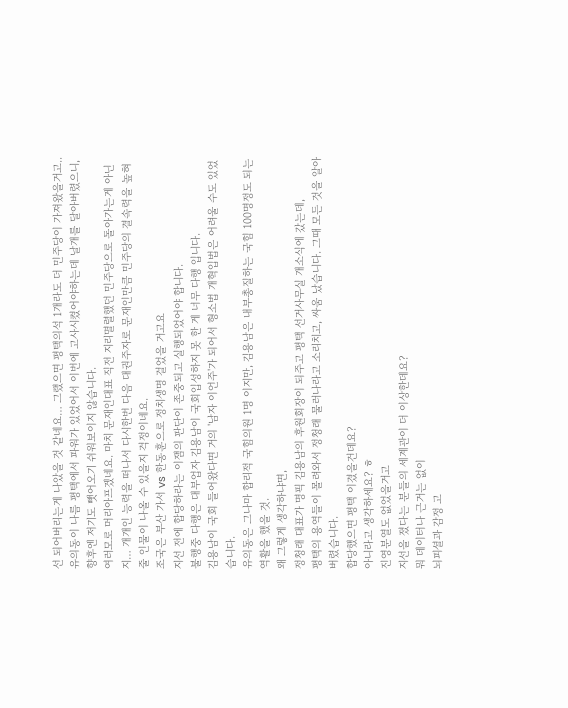선 되어버리는게 나았을 것 같네요… 그랬으면 평택의석 1개라도 더 민주당이 가져왔을거고.. 유의동이 나름 평택에서 파워가 있었어서 이번에 고사시켰어야하는데 날개를 달아버렸으니, 향후엔 저기도 뺏어오기 쉬워보이지 않습니다.
여러모로 머리아프겠네요. 마치 문재인대표 직전 지리멸렬했던 민주당으로 돌아가는게 아닌지… 개개인 능력을 떠나서 다시한번 다음 대권주자로 문재인만큼 민주당의 결속력을 높혀줄 인물이 나올 수 있을지 걱정이네요.
조국은 부산 가서 vs 한동훈으로 정치생명 걸었을 거고요
지선 전에 합당하라는 이잼의 판단이 존중되고 실행되었어야 합니다.
불행중 다행은 대부업자 김용남이 국회입성하지 못 한 게 너무 다행 입니다.
김용남이 국회 들어왔다면 거의 '남자 이언주'가 되어서 형소법 개혁입법은 어려울 수도 있었습니다.
유의동은 그나마 합리적 국힘의원 1명 이지만, 김용남은 내부총질하는 국힘 100명정도 되는 역활을 했을 것.
왜 그렇게 생각하냐면,
정청래 대표가 명픽 김용남의 후원회장이 되주고 평택 선거사무실 개소식에 갔는데,
평택의 용역들이 몰려와서 정청래 물러나라고 소리치고, 싸움 났습니다. 그때 모든 것을 알아버렸습니다.
합당했으면 평택 이겼을건데요?
아니라고 생각하세요? ㅎ
진영분열도 없었을거고
지선을 졌다는 분들의 세계관이 더 이상한데요?
뭐 데이터나 근거는 없이
뇌피셜과 감정 고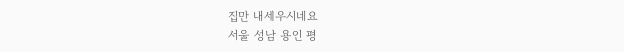집만 내세우시네요
서울 성남 용인 평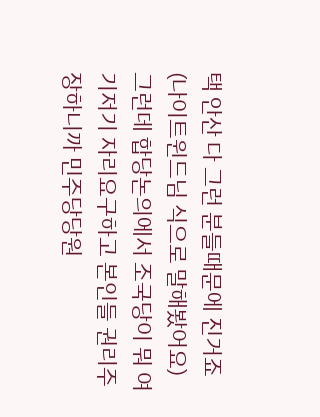택 안산 다 그런 분들때문에 진거죠 (나이트윈드님 식으로 말해봤어요)
그런데 합당논의에서 조국당이 뭐 여기저기 자리요구하고 본인들 권리주장하니까 민주당당원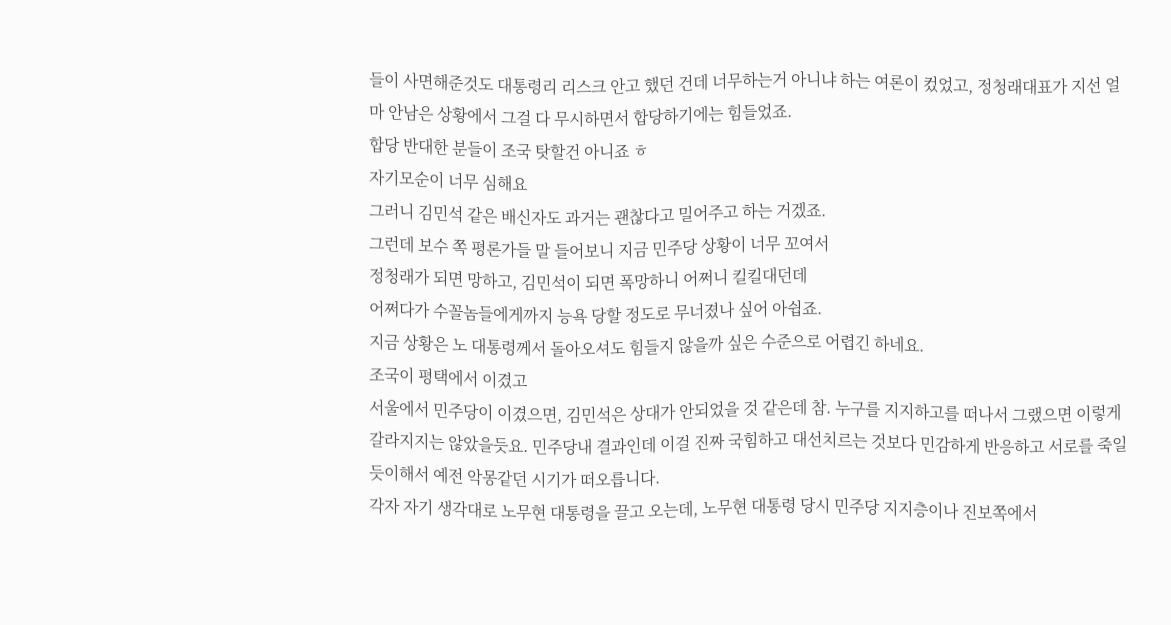들이 사면해준것도 대통령리 리스크 안고 했던 건데 너무하는거 아니냐 하는 여론이 컸었고, 정청래대표가 지선 얼마 안남은 상황에서 그걸 다 무시하면서 합당하기에는 힘들었죠.
합당 반대한 분들이 조국 탓할건 아니죠 ㅎ
자기모순이 너무 심해요
그러니 김민석 같은 배신자도 과거는 괜찮다고 밀어주고 하는 거겠죠.
그런데 보수 쪽 평론가들 말 들어보니 지금 민주당 상황이 너무 꼬여서
정청래가 되면 망하고, 김민석이 되면 폭망하니 어쩌니 킬킬대던데
어쩌다가 수꼴놈들에게까지 능욕 당할 정도로 무너졌나 싶어 아쉽죠.
지금 상황은 노 대통령께서 돌아오셔도 힘들지 않을까 싶은 수준으로 어렵긴 하네요.
조국이 평택에서 이겼고
서울에서 민주당이 이겼으면, 김민석은 상대가 안되었을 것 같은데 참. 누구를 지지하고를 떠나서 그랬으면 이렇게 갈라지지는 않았을듯요. 민주당내 결과인데 이걸 진짜 국힘하고 대선치르는 것보다 민감하게 반응하고 서로를 죽일듯이해서 예전 악몽같던 시기가 떠오릅니다.
각자 자기 생각대로 노무현 대통령을 끌고 오는데, 노무현 대통령 당시 민주당 지지층이나 진보쪽에서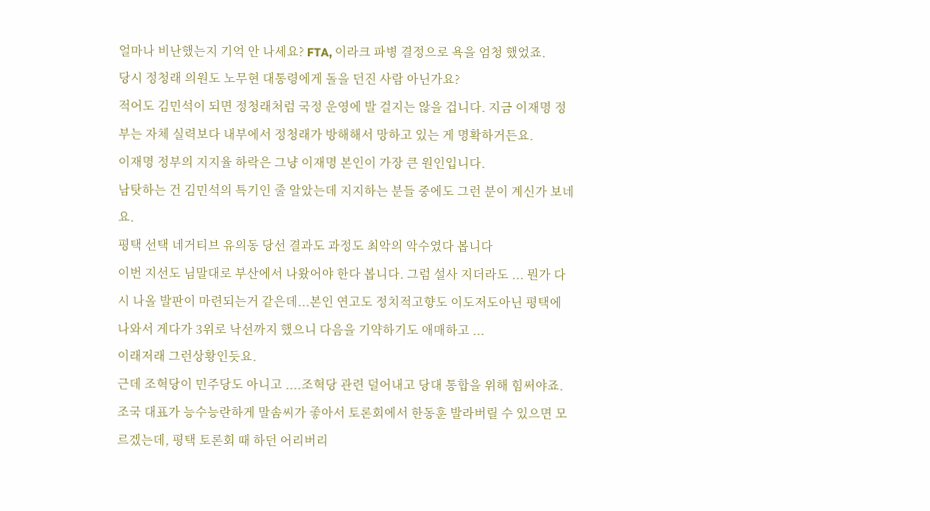얼마나 비난했는지 기억 안 나세요? FTA, 이라크 파병 결정으로 욕을 엄청 했었죠.
당시 정청래 의원도 노무현 대통령에게 돌을 던진 사람 아닌가요?
적어도 김민석이 되면 정청래처럼 국정 운영에 발 걸지는 않을 겁니다. 지금 이재명 정부는 자체 실력보다 내부에서 정청래가 방해해서 망하고 있는 게 명확하거든요.
이재명 정부의 지지율 하락은 그냥 이재명 본인이 가장 큰 원인입니다.
남탓하는 건 김민석의 특기인 줄 알았는데 지지하는 분들 중에도 그런 분이 계신가 보네요.
평택 선택 네거티브 유의동 당선 결과도 과정도 최악의 악수였다 봅니다
이번 지선도 님말대로 부산에서 나왔어야 한다 봅니다. 그럼 설사 지더라도 ... 뭔가 다시 나올 발판이 마련되는거 같은데...본인 연고도 정치적고향도 이도저도아닌 평택에 나와서 게다가 3위로 낙선까지 했으니 다음을 기약하기도 애매하고 ...
이래저래 그런상황인듯요.
근데 조혁당이 민주당도 아니고 ....조혁당 관련 덜어내고 당대 통합을 위해 힘써야죠.
조국 대표가 능수능란하게 말솜씨가 좋아서 토론회에서 한동훈 발라버릴 수 있으면 모르겠는데, 평택 토론회 때 하던 어리버리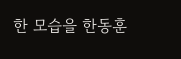한 모습을 한동훈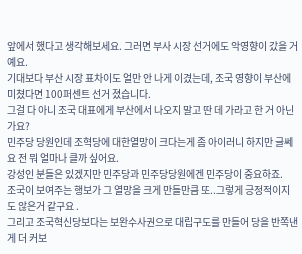앞에서 했다고 생각해보세요. 그러면 부사 시장 선거에도 악영향이 갔을 거예요.
기대보다 부산 시장 표차이도 얼만 안 나게 이겼는데, 조국 영향이 부산에 미쳤다면 100퍼센트 선거 졌습니다.
그걸 다 아니 조국 대표에게 부산에서 나오지 말고 딴 데 가라고 한 거 아닌가요?
민주당 당원인데 조혁당에 대한열망이 크다는게 좀 아이러니 하지만 글쎄요 전 뭐 얼마나 클까 싶어요.
강성인 분들은 있겠지만 민주당과 민주당당원에겐 민주당이 중요하죠.
조국이 보여주는 행보가 그 열망을 크게 만들만큼 또..그렇게 긍정적이지도 않은거 같구요 .
그리고 조국혁신당보다는 보완수사권으로 대립구도를 만들어 당을 반쪽낸게 더 커보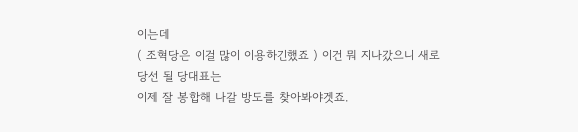이는데
( 조혁당은 이걸 많이 이용하긴했죠 ) 이건 뭐 지나갔으니 새로 당선 될 당대표는
이제 잘 봉합해 나갈 방도를 찾아봐야겟죠.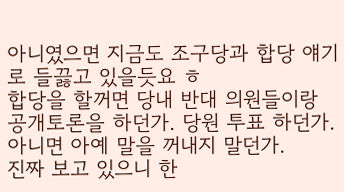아니였으면 지금도 조구당과 합당 얘기로 들끓고 있을듯요 ㅎ
합당을 할꺼면 당내 반대 의원들이랑 공개토론을 하던가. 당원 투표 하던가. 아니면 아예 말을 꺼내지 말던가.
진짜 보고 있으니 한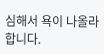심해서 욕이 나올라합니다.